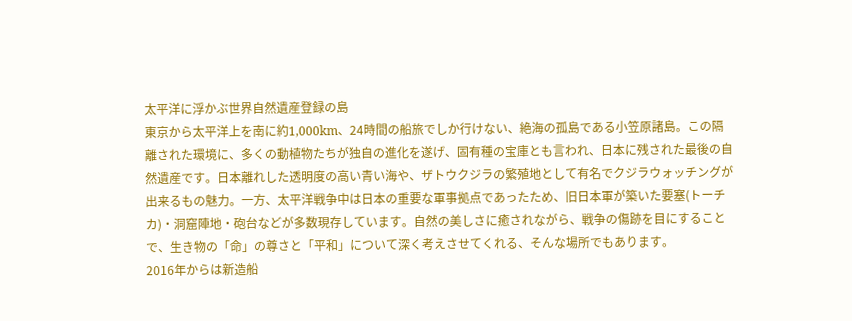太平洋に浮かぶ世界自然遺産登録の島
東京から太平洋上を南に約1,000km、24時間の船旅でしか行けない、絶海の孤島である小笠原諸島。この隔離された環境に、多くの動植物たちが独自の進化を遂げ、固有種の宝庫とも言われ、日本に残された最後の自然遺産です。日本離れした透明度の高い青い海や、ザトウクジラの繁殖地として有名でクジラウォッチングが出来るもの魅力。一方、太平洋戦争中は日本の重要な軍事拠点であったため、旧日本軍が築いた要塞(トーチカ)・洞窟陣地・砲台などが多数現存しています。自然の美しさに癒されながら、戦争の傷跡を目にすることで、生き物の「命」の尊さと「平和」について深く考えさせてくれる、そんな場所でもあります。
2016年からは新造船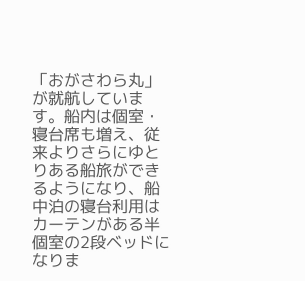「おがさわら丸」が就航しています。船内は個室・寝台席も増え、従来よりさらにゆとりある船旅ができるようになり、船中泊の寝台利用はカーテンがある半個室の2段ベッドになりま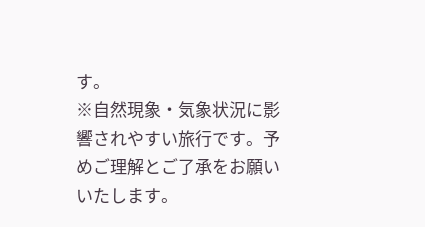す。
※自然現象・気象状況に影響されやすい旅行です。予めご理解とご了承をお願いいたします。